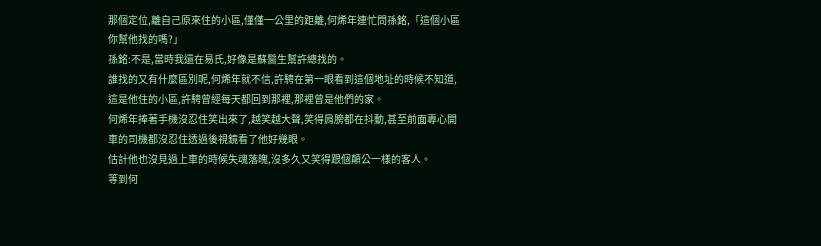那個定位,離自己原來住的小區,僅僅一公里的距離,何烯年連忙問孫銘,「這個小區你幫他找的嗎?」
孫銘:不是,當時我還在易氏,好像是蘇醫生幫許總找的。
誰找的又有什麼區別呢,何烯年就不信,許騁在第一眼看到這個地址的時候不知道,這是他住的小區,許騁曾經每天都回到那裡,那裡曾是他們的家。
何烯年捧著手機沒忍住笑出來了,越笑越大聲,笑得肩膀都在抖動,甚至前面專心開車的司機都沒忍住透過後視鏡看了他好幾眼。
估計他也沒見過上車的時候失魂落魄,沒多久又笑得跟個顛公一樣的客人。
等到何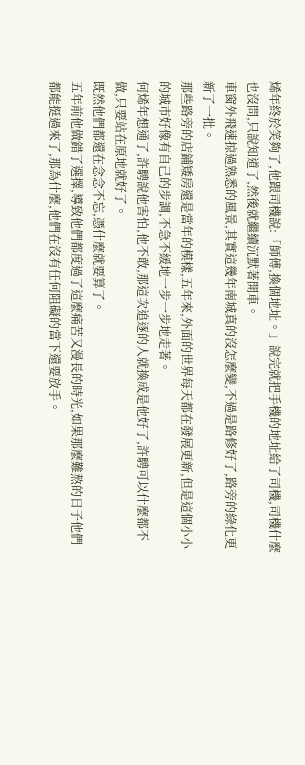烯年終於笑夠了,他跟司機說:「師傅,換個地址。」說完就把手機的地址給了司機,司機什麼也沒問,只說知道了,然後就繼續沉默著開車。
車窗外飛速掠過熟悉的風景,其實這幾年南城真的沒怎麼變,不過是路修好了,路旁的綠化更新了一批。
那些路旁的店鋪矮房還是當年的模樣,五年來,外面的世界每天都在發展更新,但是這個小小的城市好像有自己的步調,不急不緩地一步一步地走著。
何烯年想通了,許騁說他害怕,他不敢,那這次追逐的人就換成是他好了,許騁可以什麼都不做,只要站在原地就好了。
既然他們都還在念念不忘,憑什麼就要算了。
五年前他做錯了選擇,導致他們都度過了這麼痛苦又漫長的時光,如果那麼難熬的日子他們都能挺過來了,那為什麼,他們在沒有任何阻礙的當下還要放手。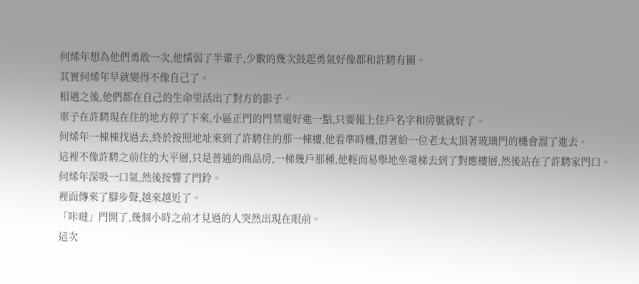何烯年想為他們勇敢一次,他懦弱了半輩子,少數的幾次鼓起勇氣好像都和許騁有關。
其實何烯年早就變得不像自己了。
相遇之後,他們都在自己的生命里活出了對方的影子。
車子在許騁現在住的地方停了下來,小區正門的門禁還好進一點,只要報上住戶名字和房號就好了。
何烯年一棟棟找過去,終於按照地址來到了許騁住的那一棟樓,他看準時機,借著給一位老太太頂著玻璃門的機會溜了進去。
這裡不像許騁之前住的大平層,只是普通的商品房,一梯幾戶那種,他輕而易舉地坐電梯去到了對應樓層,然後站在了許騁家門口。
何烯年深吸一口氣,然後按響了門鈴。
裡面傳來了腳步聲,越來越近了。
「咔噠」門開了,幾個小時之前才見過的人突然出現在眼前。
這次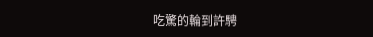吃驚的輪到許騁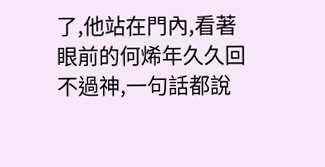了,他站在門內,看著眼前的何烯年久久回不過神,一句話都說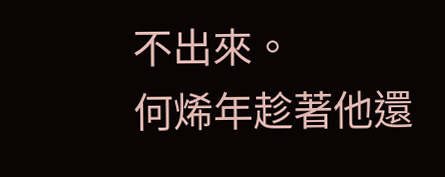不出來。
何烯年趁著他還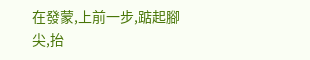在發蒙,上前一步,踮起腳尖,抬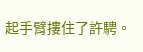起手臂摟住了許騁。